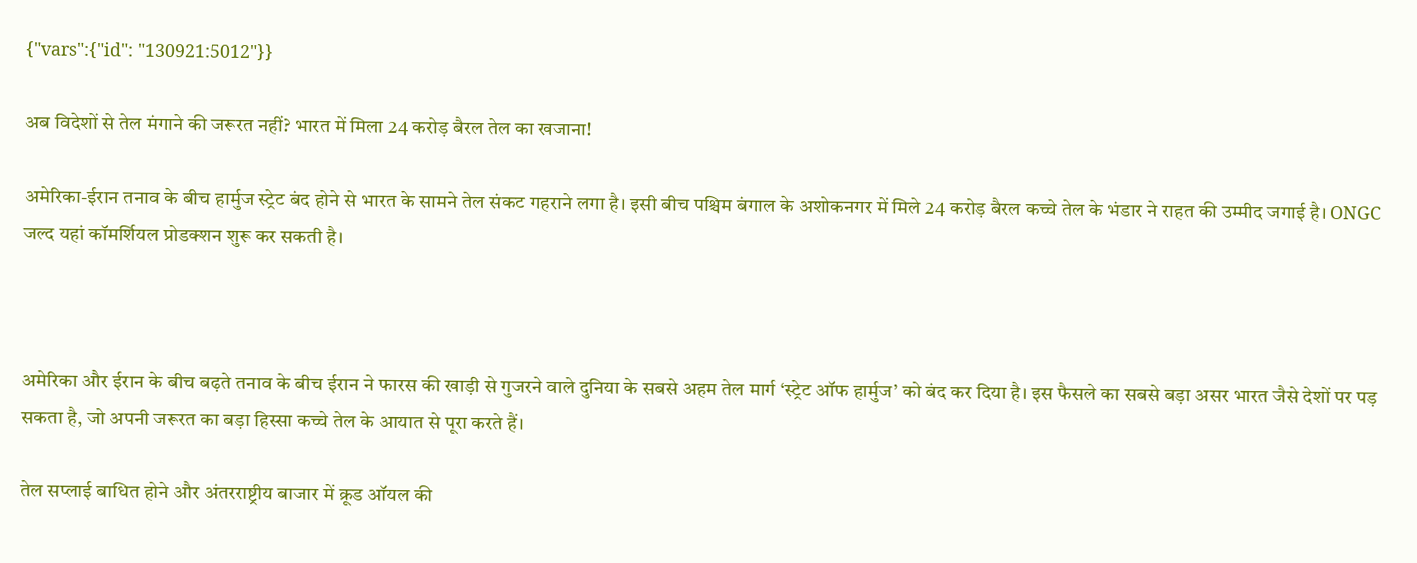{"vars":{"id": "130921:5012"}}

अब विदेशों से तेल मंगाने की जरूरत नहीं? भारत में मिला 24 करोड़ बैरल तेल का खजाना!

अमेरिका-ईरान तनाव के बीच हार्मुज स्ट्रेट बंद होने से भारत के सामने तेल संकट गहराने लगा है। इसी बीच पश्चिम बंगाल के अशोकनगर में मिले 24 करोड़ बैरल कच्चे तेल के भंडार ने राहत की उम्मीद जगाई है। ONGC जल्द यहां कॉमर्शियल प्रोडक्शन शुरू कर सकती है।



अमेरिका और ईरान के बीच बढ़ते तनाव के बीच ईरान ने फारस की खाड़ी से गुजरने वाले दुनिया के सबसे अहम तेल मार्ग ‘स्ट्रेट ऑफ हार्मुज’ को बंद कर दिया है। इस फैसले का सबसे बड़ा असर भारत जैसे देशों पर पड़ सकता है, जो अपनी जरूरत का बड़ा हिस्सा कच्चे तेल के आयात से पूरा करते हैं।

तेल सप्लाई बाधित होने और अंतरराष्ट्रीय बाजार में क्रूड ऑयल की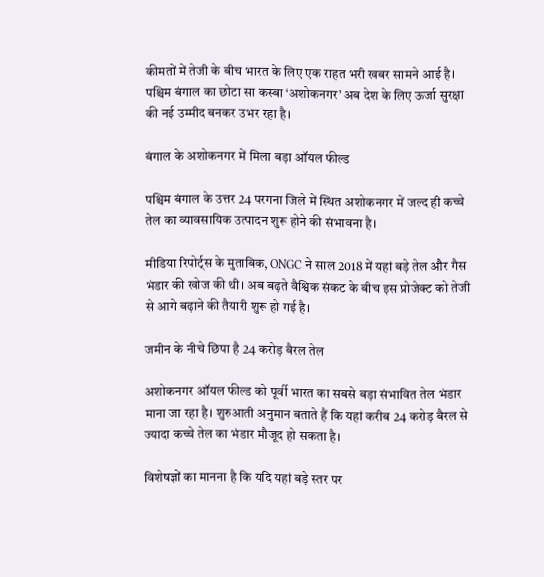कीमतों में तेजी के बीच भारत के लिए एक राहत भरी खबर सामने आई है। पश्चिम बंगाल का छोटा सा कस्बा ‘अशोकनगर’ अब देश के लिए ऊर्जा सुरक्षा की नई उम्मीद बनकर उभर रहा है।

बंगाल के अशोकनगर में मिला बड़ा ऑयल फील्ड

पश्चिम बंगाल के उत्तर 24 परगना जिले में स्थित अशोकनगर में जल्द ही कच्चे तेल का व्यावसायिक उत्पादन शुरू होने की संभावना है।

मीडिया रिपोर्ट्स के मुताबिक, ONGC ने साल 2018 में यहां बड़े तेल और गैस भंडार की खोज की थी। अब बढ़ते वैश्विक संकट के बीच इस प्रोजेक्ट को तेजी से आगे बढ़ाने की तैयारी शुरू हो गई है।

जमीन के नीचे छिपा है 24 करोड़ बैरल तेल

अशोकनगर ऑयल फील्ड को पूर्वी भारत का सबसे बड़ा संभावित तेल भंडार माना जा रहा है। शुरुआती अनुमान बताते हैं कि यहां करीब 24 करोड़ बैरल से ज्यादा कच्चे तेल का भंडार मौजूद हो सकता है।

विशेषज्ञों का मानना है कि यदि यहां बड़े स्तर पर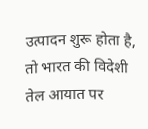उत्पादन शुरू होता है, तो भारत की विदेशी तेल आयात पर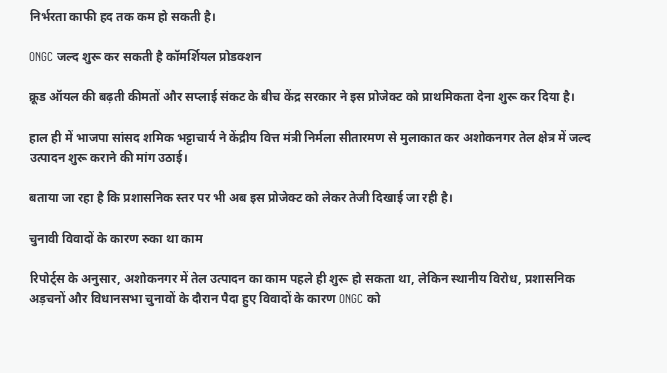निर्भरता काफी हद तक कम हो सकती है।

ONGC जल्द शुरू कर सकती है कॉमर्शियल प्रोडक्शन

क्रूड ऑयल की बढ़ती कीमतों और सप्लाई संकट के बीच केंद्र सरकार ने इस प्रोजेक्ट को प्राथमिकता देना शुरू कर दिया है।

हाल ही में भाजपा सांसद शमिक भट्टाचार्य ने केंद्रीय वित्त मंत्री निर्मला सीतारमण से मुलाकात कर अशोकनगर तेल क्षेत्र में जल्द उत्पादन शुरू कराने की मांग उठाई।

बताया जा रहा है कि प्रशासनिक स्तर पर भी अब इस प्रोजेक्ट को लेकर तेजी दिखाई जा रही है।

चुनावी विवादों के कारण रुका था काम

रिपोर्ट्स के अनुसार, अशोकनगर में तेल उत्पादन का काम पहले ही शुरू हो सकता था, लेकिन स्थानीय विरोध, प्रशासनिक अड़चनों और विधानसभा चुनावों के दौरान पैदा हुए विवादों के कारण ONGC को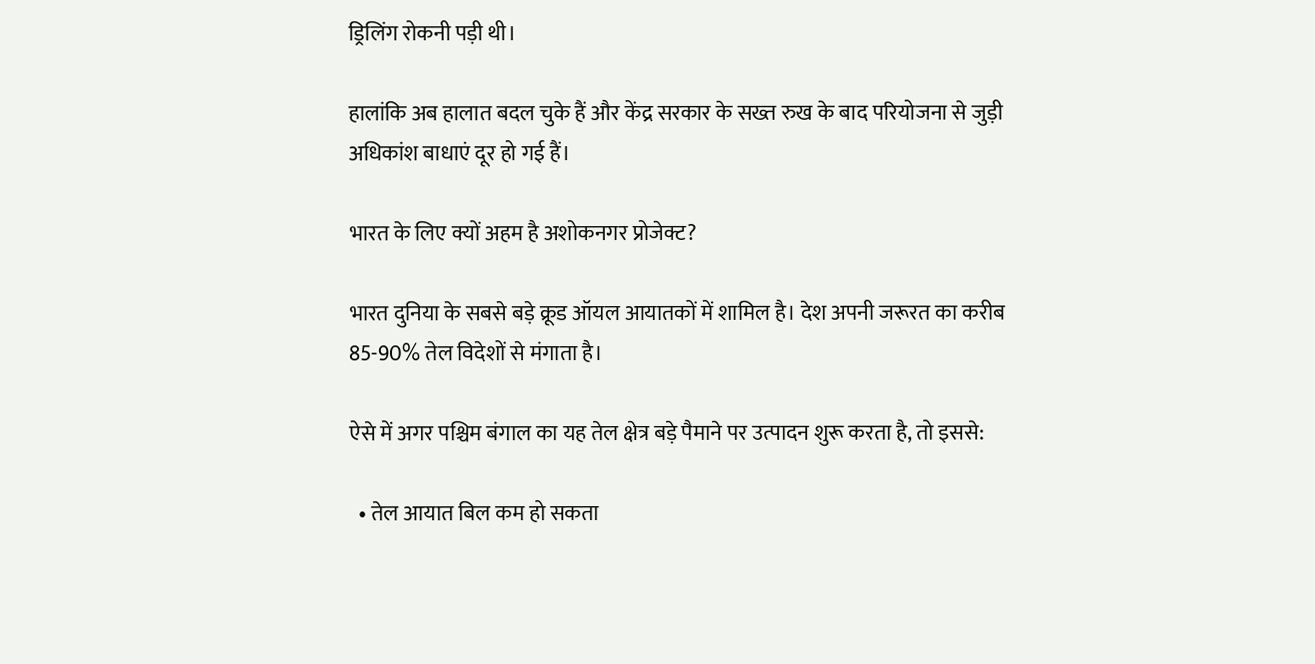ड्रिलिंग रोकनी पड़ी थी।

हालांकि अब हालात बदल चुके हैं और केंद्र सरकार के सख्त रुख के बाद परियोजना से जुड़ी अधिकांश बाधाएं दूर हो गई हैं।

भारत के लिए क्यों अहम है अशोकनगर प्रोजेक्ट?

भारत दुनिया के सबसे बड़े क्रूड ऑयल आयातकों में शामिल है। देश अपनी जरूरत का करीब 85-90% तेल विदेशों से मंगाता है।

ऐसे में अगर पश्चिम बंगाल का यह तेल क्षेत्र बड़े पैमाने पर उत्पादन शुरू करता है, तो इससे:

  • तेल आयात बिल कम हो सकता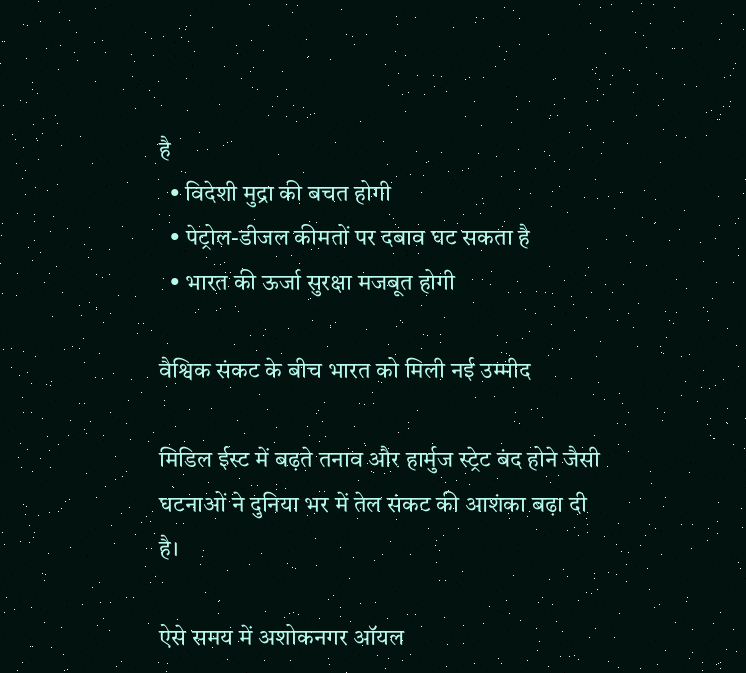है
  • विदेशी मुद्रा की बचत होगी
  • पेट्रोल-डीजल कीमतों पर दबाव घट सकता है
  • भारत की ऊर्जा सुरक्षा मजबूत होगी

वैश्विक संकट के बीच भारत को मिली नई उम्मीद

मिडिल ईस्ट में बढ़ते तनाव और हार्मुज स्ट्रेट बंद होने जैसी घटनाओं ने दुनिया भर में तेल संकट की आशंका बढ़ा दी है।

ऐसे समय में अशोकनगर ऑयल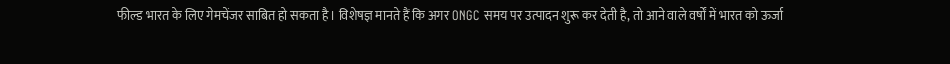फील्ड भारत के लिए गेमचेंजर साबित हो सकता है। विशेषज्ञ मानते हैं कि अगर ONGC समय पर उत्पादन शुरू कर देती है, तो आने वाले वर्षों में भारत को ऊर्जा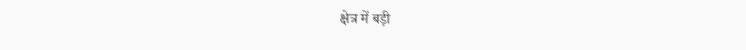क्षेत्र में बड़ी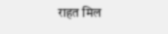राहत मिल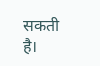सकती है।